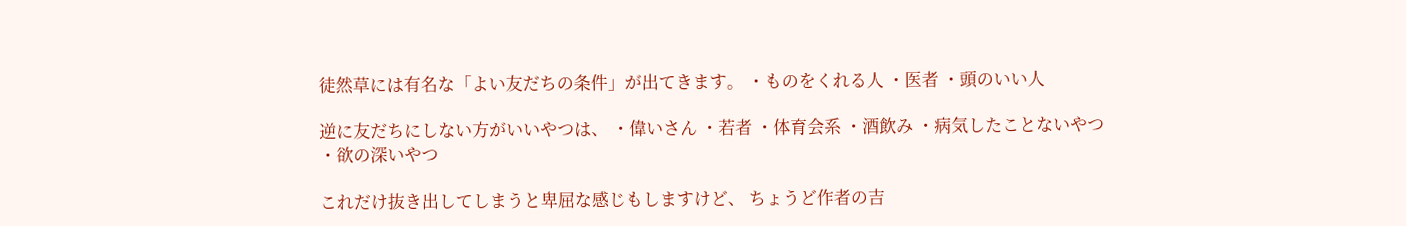徒然草には有名な「よい友だちの条件」が出てきます。 ・ものをくれる人 ・医者 ・頭のいい人

逆に友だちにしない方がいいやつは、 ・偉いさん ・若者 ・体育会系 ・酒飲み ・病気したことないやつ ・欲の深いやつ

これだけ抜き出してしまうと卑屈な感じもしますけど、 ちょうど作者の吉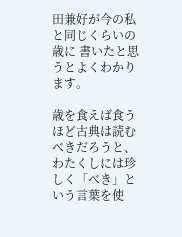田兼好が今の私と同じくらいの歳に 書いたと思うとよくわかります。

歳を食えば食うほど古典は読むべきだろうと、 わたくしには珍しく「べき」という言葉を使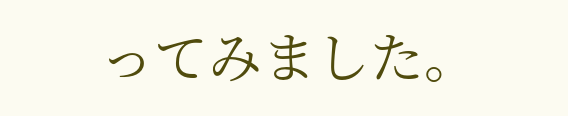ってみました。